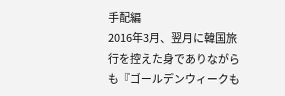手配編
2016年3月、翌月に韓国旅行を控えた身でありながらも『ゴールデンウィークも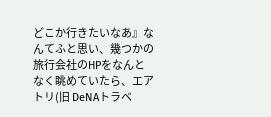どこか行きたいなあ』なんてふと思い、幾つかの旅行会社のHPをなんとなく眺めていたら、エアトリ(旧 DeNAトラベ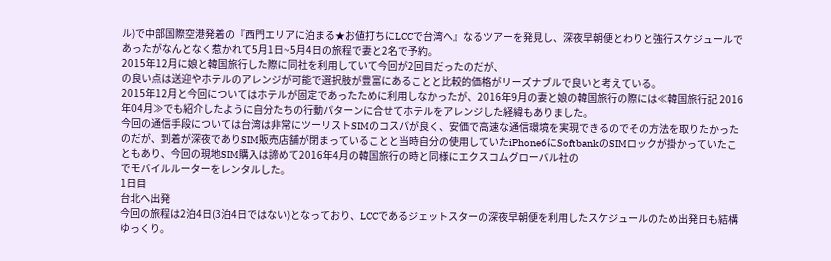ル)で中部国際空港発着の『西門エリアに泊まる★お値打ちにLCCで台湾へ』なるツアーを発見し、深夜早朝便とわりと強行スケジュールであったがなんとなく惹かれて5月1日~5月4日の旅程で妻と2名で予約。
2015年12月に娘と韓国旅行した際に同社を利用していて今回が2回目だったのだが、
の良い点は送迎やホテルのアレンジが可能で選択肢が豊富にあることと比較的価格がリーズナブルで良いと考えている。
2015年12月と今回についてはホテルが固定であったために利用しなかったが、2016年9月の妻と娘の韓国旅行の際には≪韓国旅行記 2016年04月≫でも紹介したように自分たちの行動パターンに合せてホテルをアレンジした経緯もありました。
今回の通信手段については台湾は非常にツーリストSIMのコスパが良く、安価で高速な通信環境を実現できるのでその方法を取りたかったのだが、到着が深夜でありSIM販売店舗が閉まっていることと当時自分の使用していたiPhone6にSoftbankのSIMロックが掛かっていたこともあり、今回の現地SIM購入は諦めて2016年4月の韓国旅行の時と同様にエクスコムグローバル社の
でモバイルルーターをレンタルした。
1日目
台北へ出発
今回の旅程は2泊4日(3泊4日ではない)となっており、LCCであるジェットスターの深夜早朝便を利用したスケジュールのため出発日も結構ゆっくり。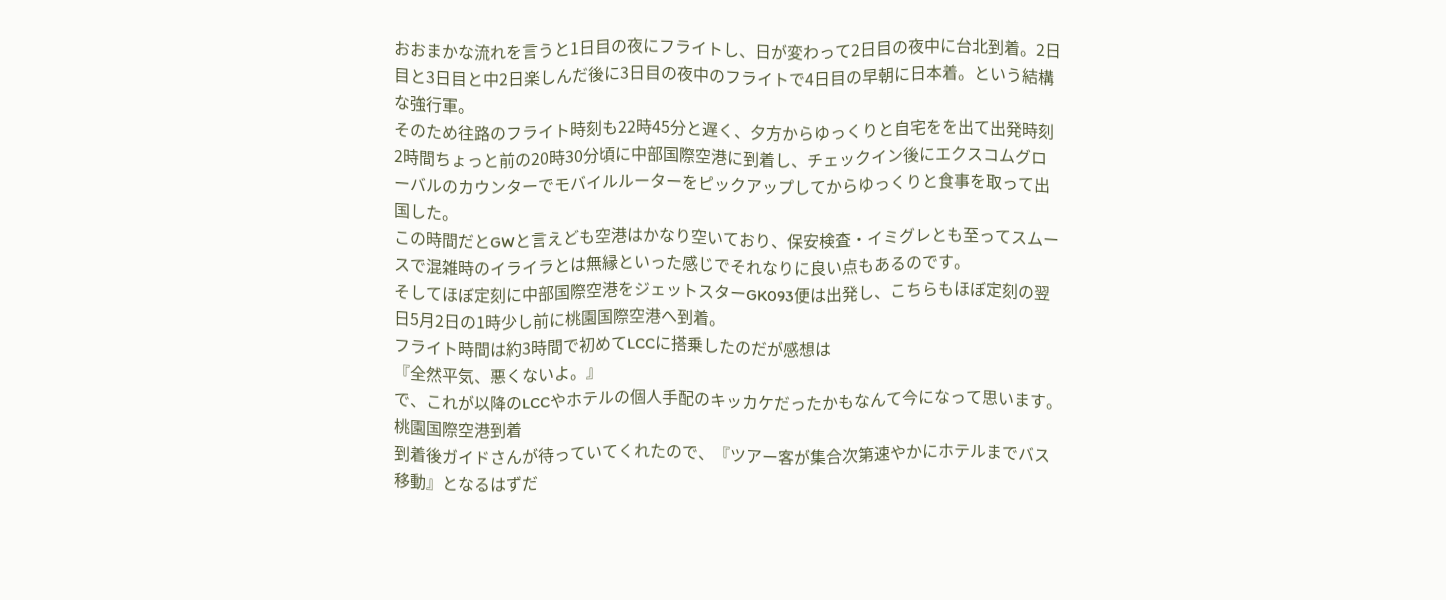おおまかな流れを言うと1日目の夜にフライトし、日が変わって2日目の夜中に台北到着。2日目と3日目と中2日楽しんだ後に3日目の夜中のフライトで4日目の早朝に日本着。という結構な強行軍。
そのため往路のフライト時刻も22時45分と遅く、夕方からゆっくりと自宅をを出て出発時刻2時間ちょっと前の20時30分頃に中部国際空港に到着し、チェックイン後にエクスコムグローバルのカウンターでモバイルルーターをピックアップしてからゆっくりと食事を取って出国した。
この時間だとGWと言えども空港はかなり空いており、保安検査・イミグレとも至ってスムースで混雑時のイライラとは無縁といった感じでそれなりに良い点もあるのです。
そしてほぼ定刻に中部国際空港をジェットスターGK093便は出発し、こちらもほぼ定刻の翌日5月2日の1時少し前に桃園国際空港へ到着。
フライト時間は約3時間で初めてLCCに搭乗したのだが感想は
『全然平気、悪くないよ。』
で、これが以降のLCCやホテルの個人手配のキッカケだったかもなんて今になって思います。
桃園国際空港到着
到着後ガイドさんが待っていてくれたので、『ツアー客が集合次第速やかにホテルまでバス移動』となるはずだ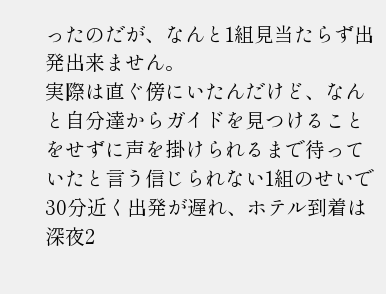ったのだが、なんと1組見当たらず出発出来ません。
実際は直ぐ傍にいたんだけど、なんと自分達からガイドを見つけることをせずに声を掛けられるまで待っていたと言う信じられない1組のせいで30分近く出発が遅れ、ホテル到着は深夜2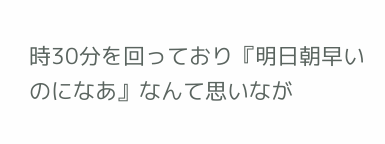時30分を回っており『明日朝早いのになあ』なんて思いなが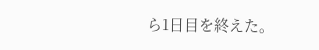ら1日目を終えた。